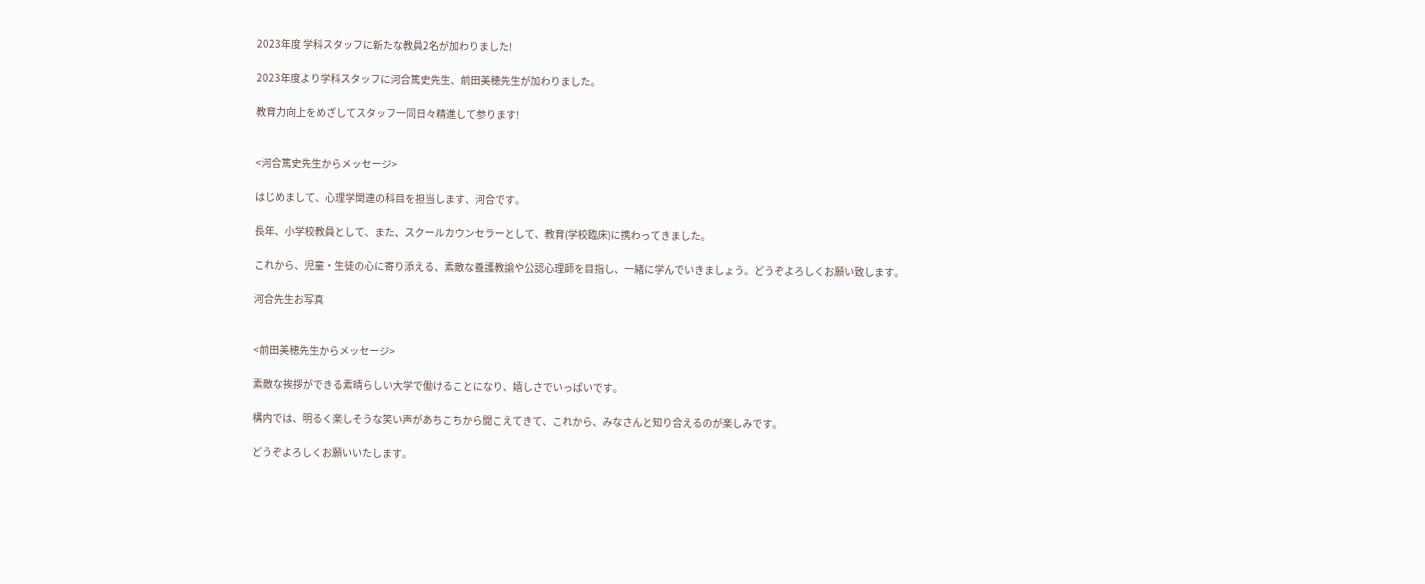2023年度 学科スタッフに新たな教員2名が加わりました!

2023年度より学科スタッフに河合篤史先生、前田美穂先生が加わりました。

教育力向上をめざしてスタッフ一同日々精進して参ります!


<河合篤史先生からメッセージ>

はじめまして、心理学関連の科目を担当します、河合です。

長年、小学校教員として、また、スクールカウンセラーとして、教育(学校臨床)に携わってきました。

これから、児童・生徒の心に寄り添える、素敵な養護教諭や公認心理師を目指し、一緒に学んでいきましょう。どうぞよろしくお願い致します。

河合先生お写真


<前田美穂先生からメッセージ>

素敵な挨拶ができる素晴らしい大学で働けることになり、嬉しさでいっぱいです。

構内では、明るく楽しそうな笑い声があちこちから聞こえてきて、これから、みなさんと知り合えるのが楽しみです。

どうぞよろしくお願いいたします。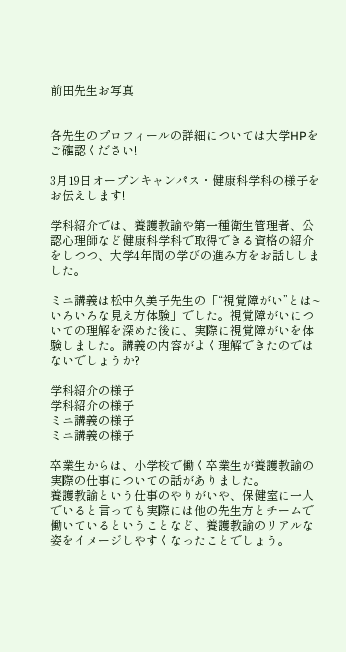前田先生お写真


各先生のプロフィールの詳細については大学HPをご確認ください!

3月19日オープンキャンパス・健康科学科の様子をお伝えします!

学科紹介では、養護教諭や第一種衛生管理者、公認心理師など健康科学科で取得できる資格の紹介をしつつ、大学4年間の学びの進み方をお話ししました。

ミニ講義は松中久美子先生の「“視覚障がい”とは~いろいろな見え方体験」でした。視覚障がいについての理解を深めた後に、実際に視覚障がいを体験しました。講義の内容がよく理解できたのではないでしょうか?

学科紹介の様子
学科紹介の様子
ミニ講義の様子
ミニ講義の様子

卒業生からは、小学校で働く卒業生が養護教諭の実際の仕事についての話がありました。
養護教諭という仕事のやりがいや、保健室に一人でいると言っても実際には他の先生方とチームで働いているということなど、養護教諭のリアルな姿をイメージしやすくなったことでしょう。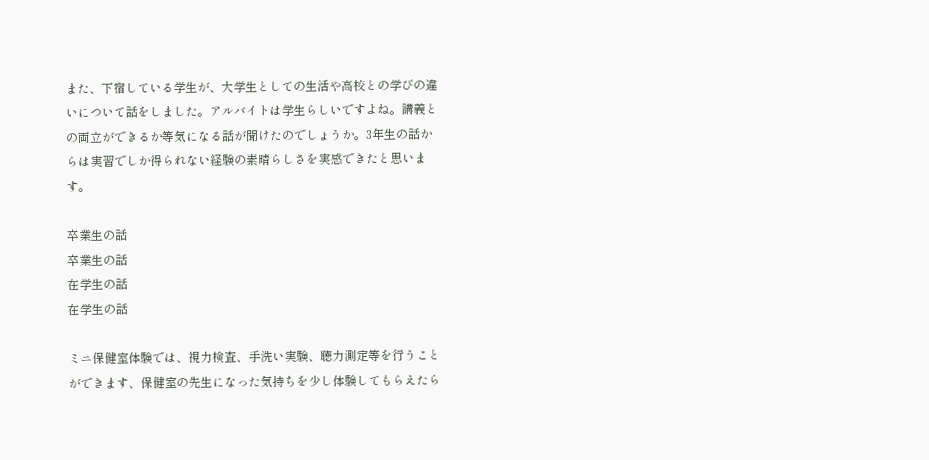また、下宿している学生が、大学生としての生活や高校との学びの違いについて話をしました。アルバイトは学生らしいですよね。講義との両立ができるか等気になる話が聞けたのでしょうか。3年生の話からは実習でしか得られない経験の素晴らしさを実感できたと思います。

卒業生の話
卒業生の話
在学生の話
在学生の話

ミニ保健室体験では、視力検査、手洗い実験、聴力測定等を行うことができます、保健室の先生になった気持ちを少し体験してもらえたら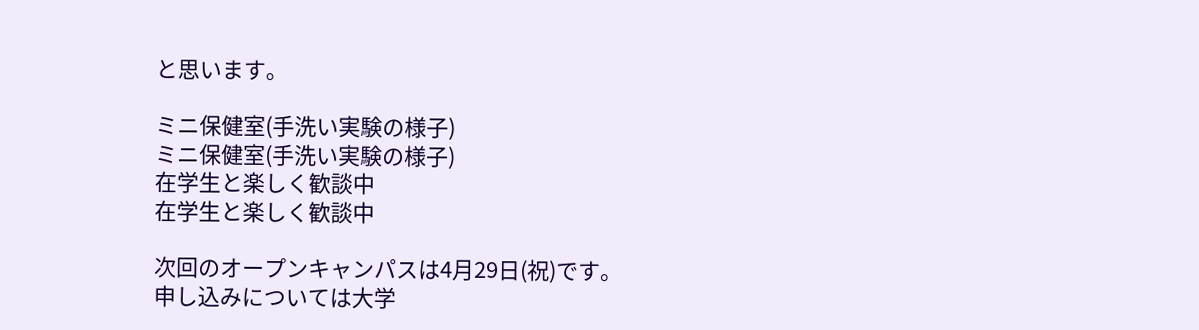と思います。

ミニ保健室(手洗い実験の様子)
ミニ保健室(手洗い実験の様子)
在学生と楽しく歓談中
在学生と楽しく歓談中

次回のオープンキャンパスは4月29日(祝)です。
申し込みについては大学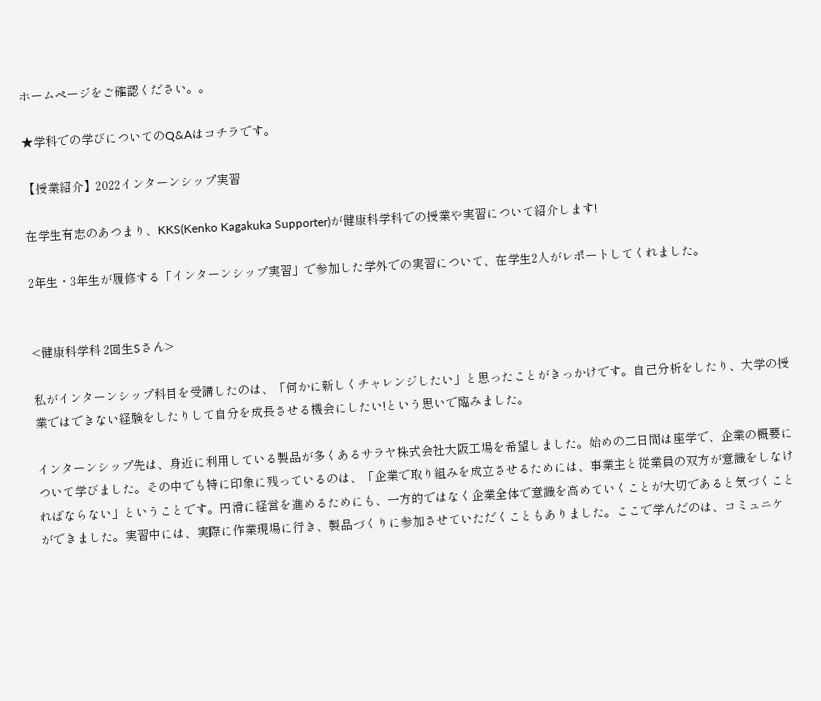ホームページをご確認ください。。

★学科での学びについてのQ&Aはコチラです。

【授業紹介】2022インターンシップ実習

在学生有志のあつまり、KKS(Kenko Kagakuka Supporter)が健康科学科での授業や実習について紹介します!

2年生・3年生が履修する「インターンシップ実習」で参加した学外での実習について、在学生2人がレポートしてくれました。


<健康科学科 2回生Sさん>

私がインターンシップ科目を受講したのは、「何かに新しくチャレンジしたい」と思ったことがきっかけです。自己分析をしたり、大学の授業ではできない経験をしたりして自分を成長させる機会にしたい!という思いで臨みました。

インターンシップ先は、身近に利用している製品が多くあるサラヤ株式会社大阪工場を希望しました。始めの二日間は座学で、企業の概要について学びました。その中でも特に印象に残っているのは、「企業で取り組みを成立させるためには、事業主と従業員の双方が意識をしなければならない」ということです。円滑に経営を進めるためにも、一方的ではなく企業全体で意識を高めていくことが大切であると気づくことができました。実習中には、実際に作業現場に行き、製品づくりに参加させていただくこともありました。ここで学んだのは、コミュニケ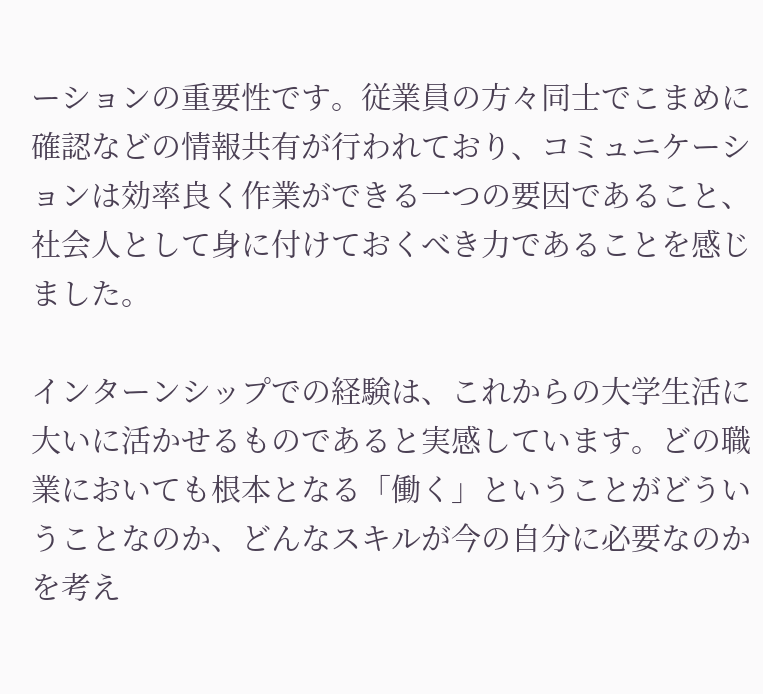ーションの重要性です。従業員の方々同士でこまめに確認などの情報共有が行われており、コミュニケーションは効率良く作業ができる一つの要因であること、社会人として身に付けておくべき力であることを感じました。

インターンシップでの経験は、これからの大学生活に大いに活かせるものであると実感しています。どの職業においても根本となる「働く」ということがどういうことなのか、どんなスキルが今の自分に必要なのかを考え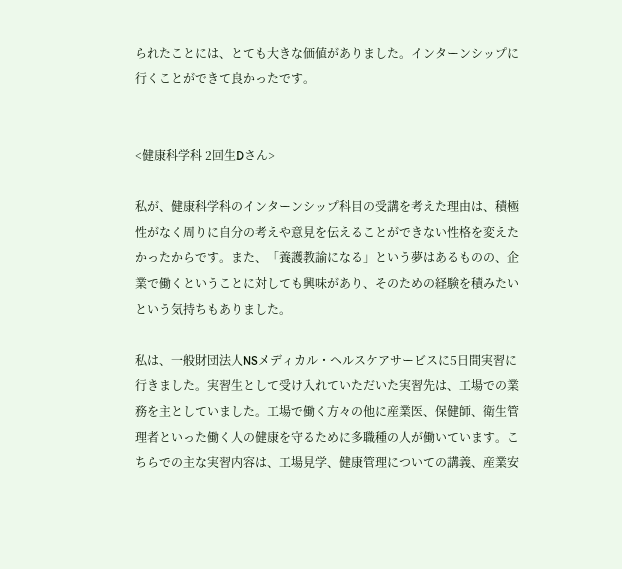られたことには、とても大きな価値がありました。インターンシップに行くことができて良かったです。


<健康科学科 2回生Dさん>

私が、健康科学科のインターンシップ科目の受講を考えた理由は、積極性がなく周りに自分の考えや意見を伝えることができない性格を変えたかったからです。また、「養護教諭になる」という夢はあるものの、企業で働くということに対しても興味があり、そのための経験を積みたいという気持ちもありました。

私は、一般財団法人NSメディカル・ヘルスケアサービスに5日間実習に行きました。実習生として受け入れていただいた実習先は、工場での業務を主としていました。工場で働く方々の他に産業医、保健師、衛生管理者といった働く人の健康を守るために多職種の人が働いています。こちらでの主な実習内容は、工場見学、健康管理についての講義、産業安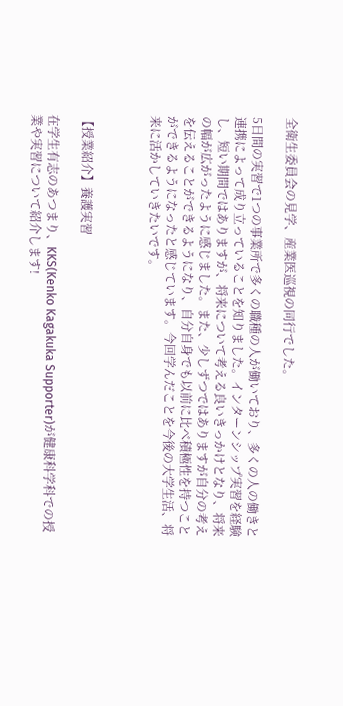全衛生委員会の見学、産業医巡視の同行でした。

5日間の実習で1つの事業所で多くの職種の人が働いており、多くの人の働きと連携によって成り立っていることを知りました。インターンシップ実習を経験し、短い期間ではありますが、将来について考える良いきっかけとなり、将来の幅が広がったように感じました。また、少しずつではありますが自分の考えを伝えることができるようになり、自分自身でも以前に比べ積極性を持つことができるようになったと感じています。今回学んだことを今後の大学生活、将来に活かしていきたいです。



【授業紹介】養護実習

在学生有志のあつまり、KKS(Kenko Kagakuka Supporter)が健康科学科での授業や実習について紹介します!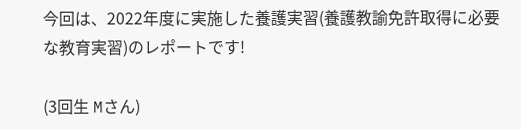今回は、2022年度に実施した養護実習(養護教諭免許取得に必要な教育実習)のレポートです!

(3回生 Mさん)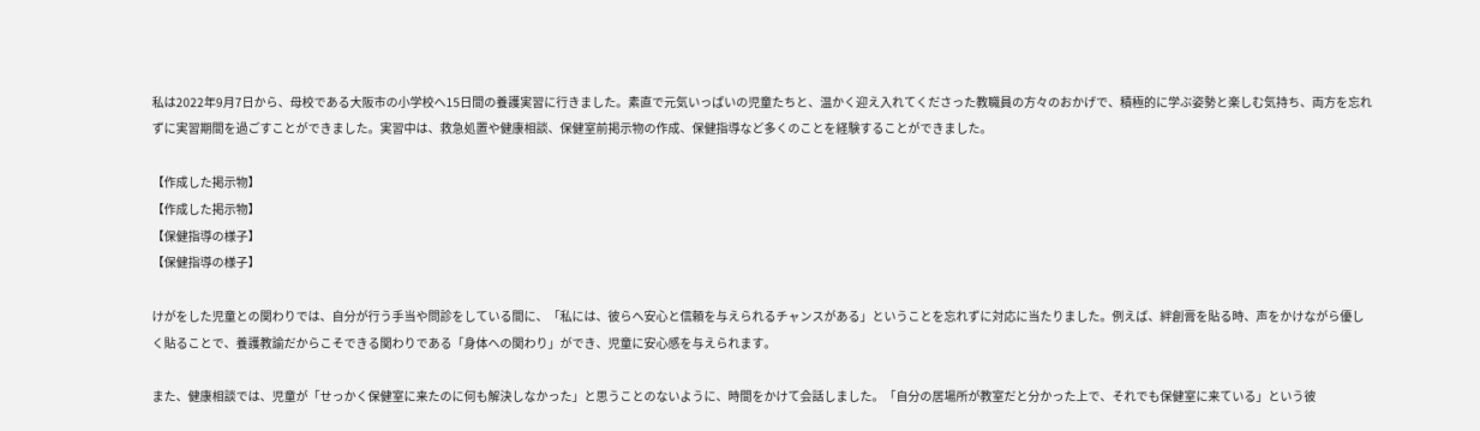私は2022年9月7日から、母校である大阪市の小学校へ15日間の養護実習に行きました。素直で元気いっぱいの児童たちと、温かく迎え入れてくださった教職員の方々のおかげで、積極的に学ぶ姿勢と楽しむ気持ち、両方を忘れずに実習期間を過ごすことができました。実習中は、救急処置や健康相談、保健室前掲示物の作成、保健指導など多くのことを経験することができました。

【作成した掲示物】
【作成した掲示物】
【保健指導の様子】
【保健指導の様子】

けがをした児童との関わりでは、自分が行う手当や問診をしている間に、「私には、彼らへ安心と信頼を与えられるチャンスがある」ということを忘れずに対応に当たりました。例えば、絆創膏を貼る時、声をかけながら優しく貼ることで、養護教諭だからこそできる関わりである「身体への関わり」ができ、児童に安心感を与えられます。

また、健康相談では、児童が「せっかく保健室に来たのに何も解決しなかった」と思うことのないように、時間をかけて会話しました。「自分の居場所が教室だと分かった上で、それでも保健室に来ている」という彼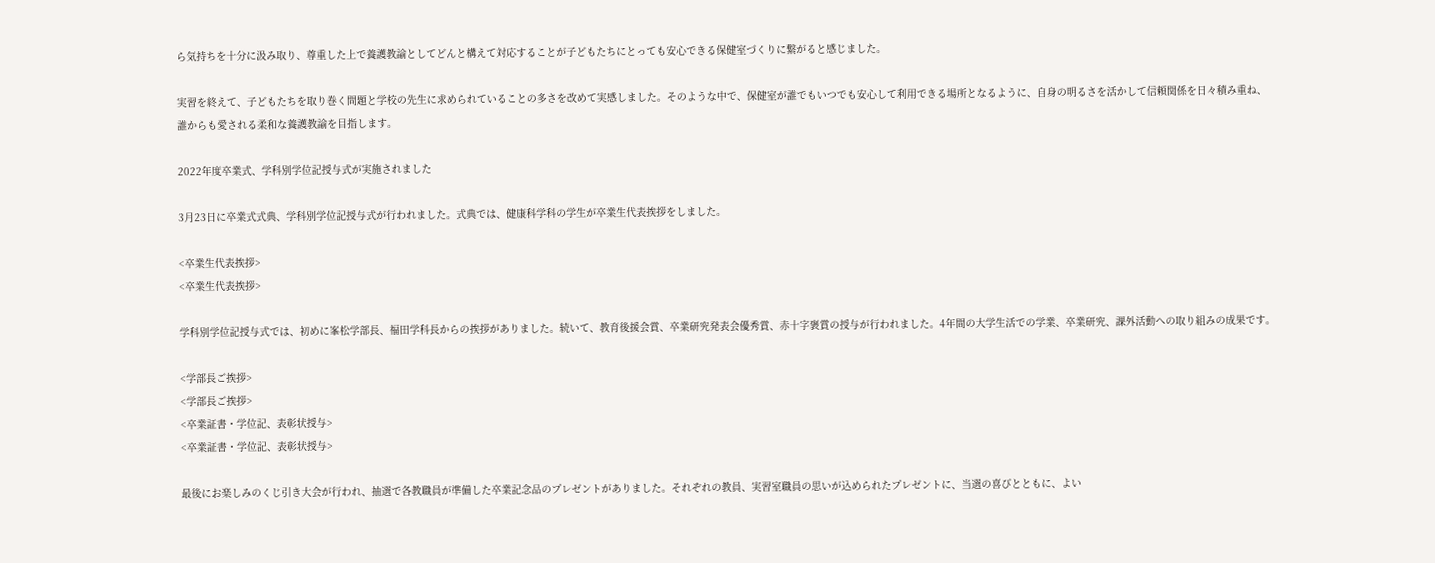ら気持ちを十分に汲み取り、尊重した上で養護教諭としてどんと構えて対応することが子どもたちにとっても安心できる保健室づくりに繋がると感じました。

実習を終えて、子どもたちを取り巻く問題と学校の先生に求められていることの多さを改めて実感しました。そのような中で、保健室が誰でもいつでも安心して利用できる場所となるように、自身の明るさを活かして信頼関係を日々積み重ね、誰からも愛される柔和な養護教諭を目指します。

2022年度卒業式、学科別学位記授与式が実施されました

3月23日に卒業式式典、学科別学位記授与式が行われました。式典では、健康科学科の学生が卒業生代表挨拶をしました。

<卒業生代表挨拶>
<卒業生代表挨拶>

学科別学位記授与式では、初めに峯松学部長、福田学科長からの挨拶がありました。続いて、教育後援会賞、卒業研究発表会優秀賞、赤十字褒賞の授与が行われました。4年間の大学生活での学業、卒業研究、課外活動への取り組みの成果です。

<学部長ご挨拶>
<学部長ご挨拶>
<卒業証書・学位記、表彰状授与>
<卒業証書・学位記、表彰状授与>

最後にお楽しみのくじ引き大会が行われ、抽選で各教職員が準備した卒業記念品のプレゼントがありました。それぞれの教員、実習室職員の思いが込められたプレゼントに、当選の喜びとともに、よい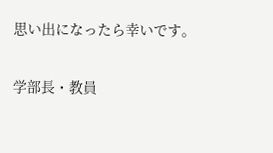思い出になったら幸いです。

学部長・教員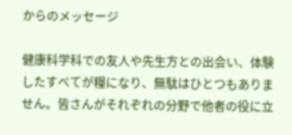からのメッセージ

健康科学科での友人や先生方との出会い、体験したすべてが糧になり、無駄はひとつもありません。皆さんがそれぞれの分野で他者の役に立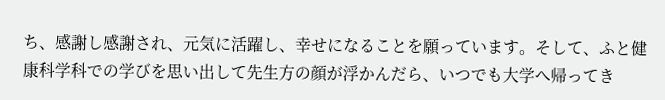ち、感謝し感謝され、元気に活躍し、幸せになることを願っています。そして、ふと健康科学科での学びを思い出して先生方の顔が浮かんだら、いつでも大学へ帰ってき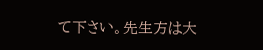て下さい。先生方は大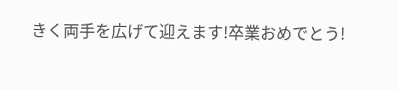きく両手を広げて迎えます!卒業おめでとう!